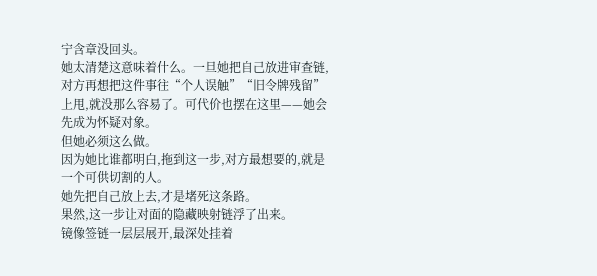宁含章没回头。
她太清楚这意味着什么。一旦她把自己放进审查链,对方再想把这件事往“个人误触”“旧令牌残留”上甩,就没那么容易了。可代价也摆在这里——她会先成为怀疑对象。
但她必须这么做。
因为她比谁都明白,拖到这一步,对方最想要的,就是一个可供切割的人。
她先把自己放上去,才是堵死这条路。
果然,这一步让对面的隐藏映射链浮了出来。
镜像签链一层层展开,最深处挂着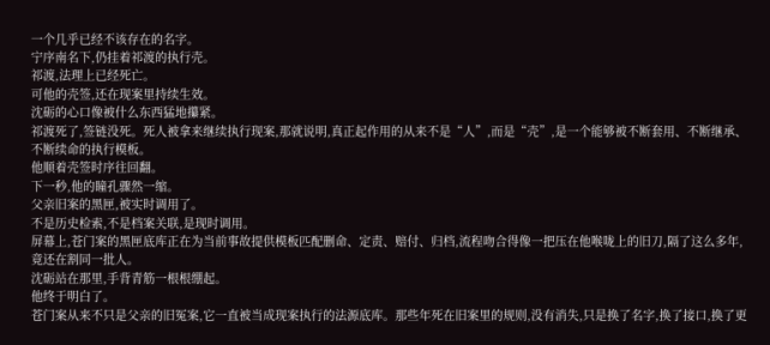一个几乎已经不该存在的名字。
宁序南名下,仍挂着祁渡的执行壳。
祁渡,法理上已经死亡。
可他的壳签,还在现案里持续生效。
沈砺的心口像被什么东西猛地攥紧。
祁渡死了,签链没死。死人被拿来继续执行现案,那就说明,真正起作用的从来不是“人”,而是“壳”,是一个能够被不断套用、不断继承、不断续命的执行模板。
他顺着壳签时序往回翻。
下一秒,他的瞳孔骤然一缩。
父亲旧案的黑匣,被实时调用了。
不是历史检索,不是档案关联,是现时调用。
屏幕上,苍门案的黑匣底库正在为当前事故提供模板匹配删命、定责、赔付、归档,流程吻合得像一把压在他喉咙上的旧刀,隔了这么多年,竟还在割同一批人。
沈砺站在那里,手背青筋一根根绷起。
他终于明白了。
苍门案从来不只是父亲的旧冤案,它一直被当成现案执行的法源底库。那些年死在旧案里的规则,没有消失,只是换了名字,换了接口,换了更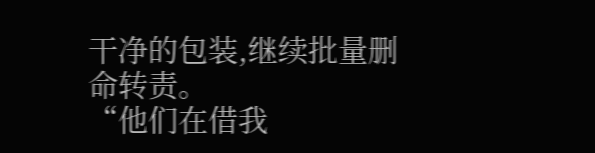干净的包装,继续批量删命转责。
“他们在借我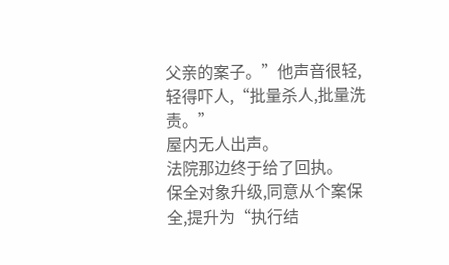父亲的案子。”他声音很轻,轻得吓人,“批量杀人,批量洗责。”
屋内无人出声。
法院那边终于给了回执。
保全对象升级,同意从个案保全,提升为“执行结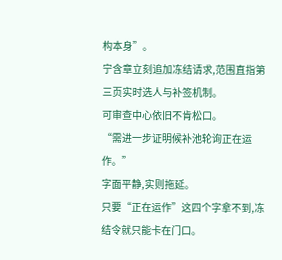构本身”。
宁含章立刻追加冻结请求,范围直指第三页实时选人与补签机制。
可审查中心依旧不肯松口。
“需进一步证明候补池轮询正在运作。”
字面平静,实则拖延。
只要“正在运作”这四个字拿不到,冻结令就只能卡在门口。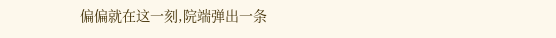偏偏就在这一刻,院端弹出一条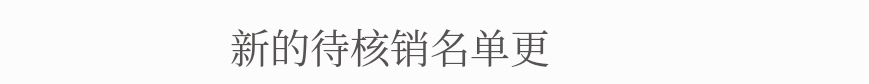新的待核销名单更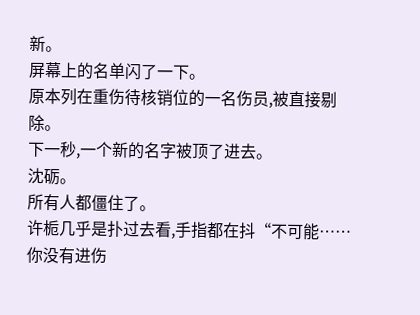新。
屏幕上的名单闪了一下。
原本列在重伤待核销位的一名伤员,被直接剔除。
下一秒,一个新的名字被顶了进去。
沈砺。
所有人都僵住了。
许栀几乎是扑过去看,手指都在抖“不可能……你没有进伤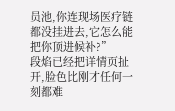员池,你连现场医疗链都没挂进去,它怎么能把你顶进候补?”
段焰已经把详情页扯开,脸色比刚才任何一刻都难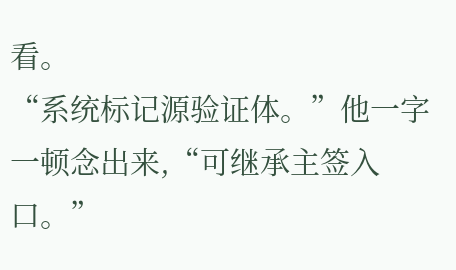看。
“系统标记源验证体。”他一字一顿念出来,“可继承主签入口。”